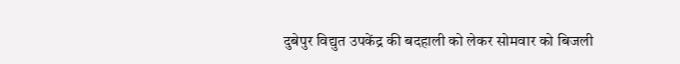दुबेपुर विद्युत उपकेंद्र की बदहाली को लेकर सोमवार को बिजली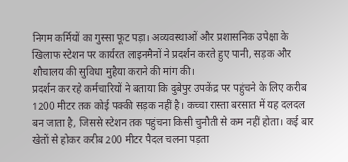निगम कर्मियों का गुस्सा फूट पड़ा। अव्यवस्थाओं और प्रशासनिक उपेक्षा के खिलाफ स्टेशन पर कार्यरत लाइनमैनों ने प्रदर्शन करते हुए पानी, सड़क और शौचालय की सुविधा मुहैया कराने की मांग की।
प्रदर्शन कर रहे कर्मचारियों ने बताया कि दुबेपुर उपकेंद्र पर पहुंचने के लिए करीब 1200 मीटर तक कोई पक्की सड़क नहीं है। कच्चा रास्ता बरसात में यह दलदल बन जाता है, जिससे स्टेशन तक पहुंचना किसी चुनौती से कम नहीं होता। कई बार खेतों से होकर करीब 200 मीटर पैदल चलना पड़ता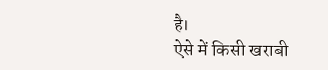है।
ऐसे में किसी खराबी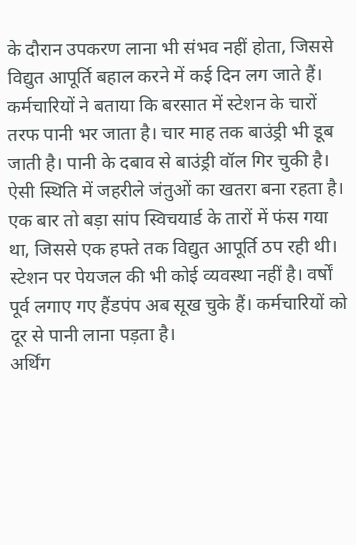के दौरान उपकरण लाना भी संभव नहीं होता, जिससे विद्युत आपूर्ति बहाल करने में कई दिन लग जाते हैं। कर्मचारियों ने बताया कि बरसात में स्टेशन के चारों तरफ पानी भर जाता है। चार माह तक बाउंड्री भी डूब जाती है। पानी के दबाव से बाउंड्री वॉल गिर चुकी है।
ऐसी स्थिति में जहरीले जंतुओं का खतरा बना रहता है। एक बार तो बड़ा सांप स्विचयार्ड के तारों में फंस गया था, जिससे एक हफ्ते तक विद्युत आपूर्ति ठप रही थी। स्टेशन पर पेयजल की भी कोई व्यवस्था नहीं है। वर्षों पूर्व लगाए गए हैंडपंप अब सूख चुके हैं। कर्मचारियों को दूर से पानी लाना पड़ता है।
अर्थिंग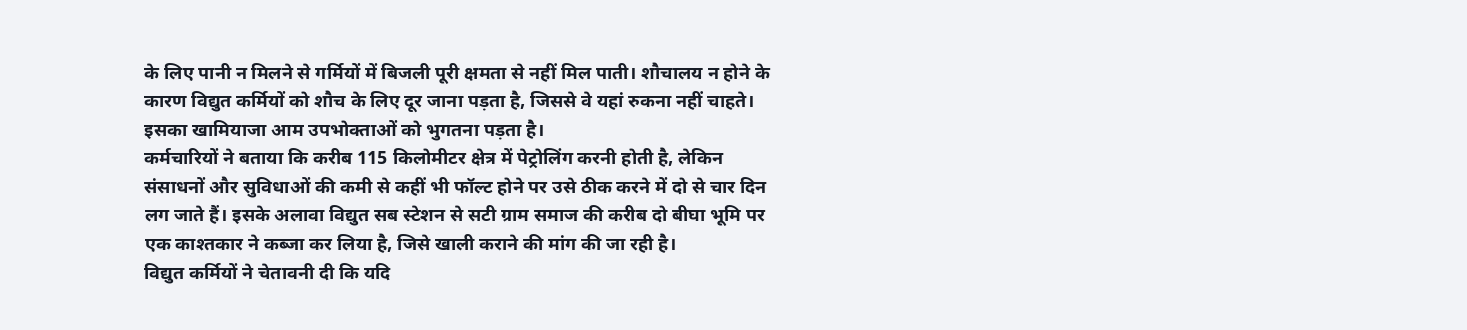के लिए पानी न मिलने से गर्मियों में बिजली पूरी क्षमता से नहीं मिल पाती। शौचालय न होने के कारण विद्युत कर्मियों को शौच के लिए दूर जाना पड़ता है, जिससे वे यहां रुकना नहीं चाहते। इसका खामियाजा आम उपभोक्ताओं को भुगतना पड़ता है।
कर्मचारियों ने बताया कि करीब 115 किलोमीटर क्षेत्र में पेट्रोलिंग करनी होती है, लेकिन संसाधनों और सुविधाओं की कमी से कहीं भी फॉल्ट होने पर उसे ठीक करने में दो से चार दिन लग जाते हैं। इसके अलावा विद्युत सब स्टेशन से सटी ग्राम समाज की करीब दो बीघा भूमि पर एक काश्तकार ने कब्जा कर लिया है, जिसे खाली कराने की मांग की जा रही है।
विद्युत कर्मियों ने चेतावनी दी कि यदि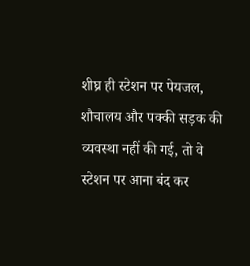शीघ्र ही स्टेशन पर पेयजल, शौचालय और पक्की सड़क की व्यवस्था नहीं की गई, तो वे स्टेशन पर आना बंद कर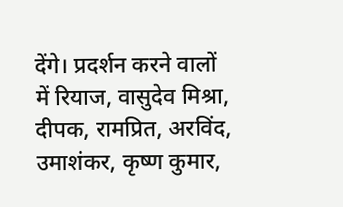देंगे। प्रदर्शन करने वालों में रियाज, वासुदेव मिश्रा, दीपक, रामप्रित, अरविंद, उमाशंकर, कृष्ण कुमार,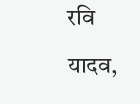रवि यादव,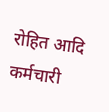रोहित आदि कर्मचारी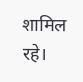शामिल रहे।